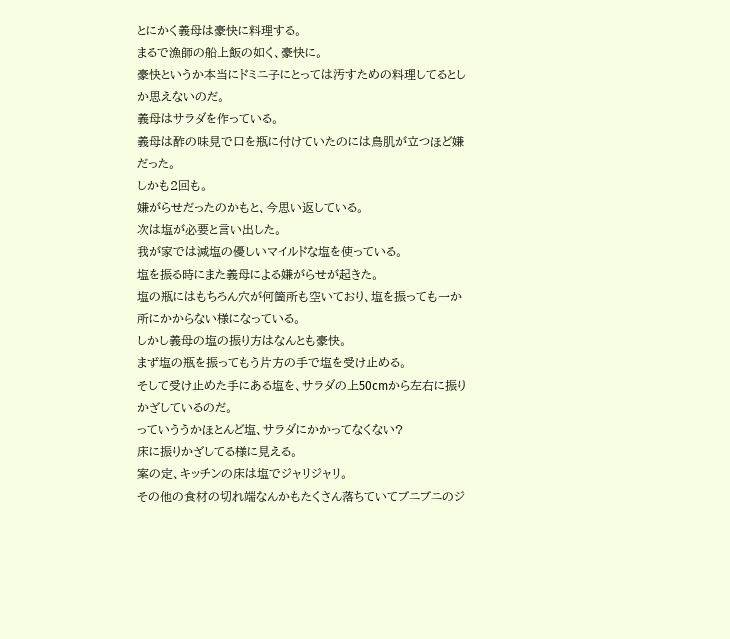とにかく義母は豪快に料理する。
まるで漁師の船上飯の如く、豪快に。
豪快というか本当にドミニ子にとっては汚すための料理してるとしか思えないのだ。
義母はサラダを作っている。
義母は酢の味見で口を瓶に付けていたのには鳥肌が立つほど嫌だった。
しかも2回も。
嫌がらせだったのかもと、今思い返している。
次は塩が必要と言い出した。
我が家では減塩の優しいマイルドな塩を使っている。
塩を振る時にまた義母による嫌がらせが起きた。
塩の瓶にはもちろん穴が何箇所も空いており、塩を振っても一か所にかからない様になっている。
しかし義母の塩の振り方はなんとも豪快。
まず塩の瓶を振ってもう片方の手で塩を受け止める。
そして受け止めた手にある塩を、サラダの上50cmから左右に振りかざしているのだ。
っていううかほとんど塩、サラダにかかってなくない?
床に振りかざしてる様に見える。
案の定、キッチンの床は塩でジャリジャリ。
その他の食材の切れ端なんかもたくさん落ちていてブニブニのジ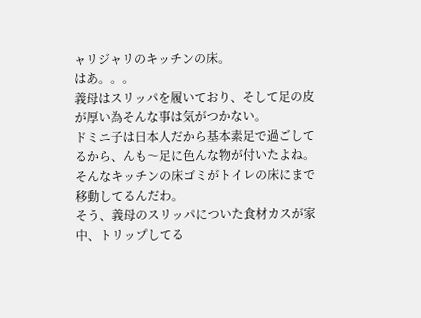ャリジャリのキッチンの床。
はあ。。。
義母はスリッパを履いており、そして足の皮が厚い為そんな事は気がつかない。
ドミニ子は日本人だから基本素足で過ごしてるから、んも〜足に色んな物が付いたよね。
そんなキッチンの床ゴミがトイレの床にまで移動してるんだわ。
そう、義母のスリッパについた食材カスが家中、トリップしてる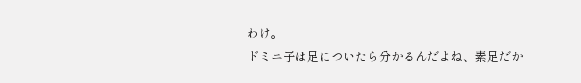わけ。
ドミニ子は足についたら分かるんだよね、素足だか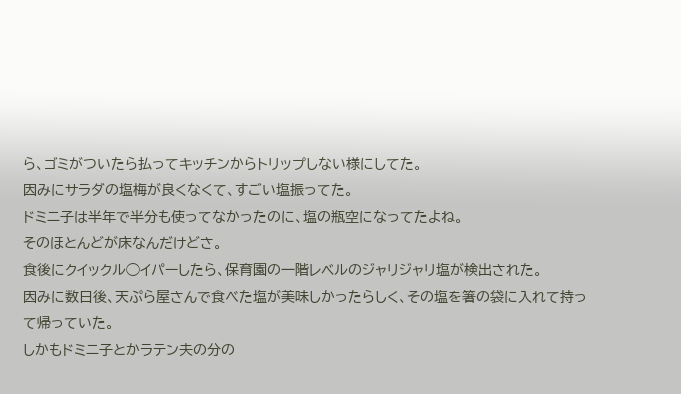ら、ゴミがついたら払ってキッチンからトリップしない様にしてた。
因みにサラダの塩梅が良くなくて、すごい塩振ってた。
ドミニ子は半年で半分も使ってなかったのに、塩の瓶空になってたよね。
そのほとんどが床なんだけどさ。
食後にクイックル◯イパーしたら、保育園の一階レベルのジャリジャリ塩が検出された。
因みに数日後、天ぷら屋さんで食べた塩が美味しかったらしく、その塩を箸の袋に入れて持って帰っていた。
しかもドミニ子とかラテン夫の分の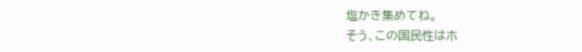塩かき集めてね。
そう、この国民性はホ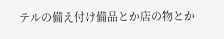テルの備え付け備品とか店の物とか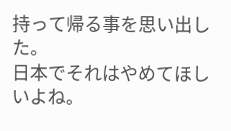持って帰る事を思い出した。
日本でそれはやめてほしいよね。